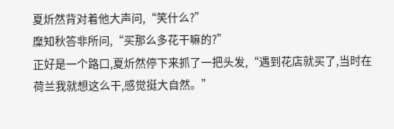夏炘然背对着他大声问,“笑什么?”
糜知秋答非所问,“买那么多花干嘛的?”
正好是一个路口,夏炘然停下来抓了一把头发,“遇到花店就买了,当时在荷兰我就想这么干,感觉挺大自然。”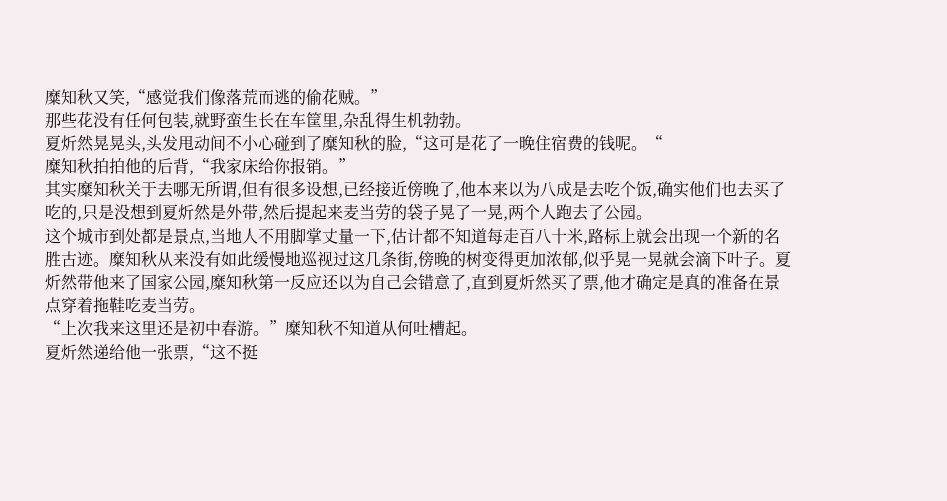糜知秋又笑,“感觉我们像落荒而逃的偷花贼。”
那些花没有任何包装,就野蛮生长在车筐里,杂乱得生机勃勃。
夏炘然晃晃头,头发甩动间不小心碰到了糜知秋的脸,“这可是花了一晚住宿费的钱呢。“
糜知秋拍拍他的后背,“我家床给你报销。”
其实糜知秋关于去哪无所谓,但有很多设想,已经接近傍晚了,他本来以为八成是去吃个饭,确实他们也去买了吃的,只是没想到夏炘然是外带,然后提起来麦当劳的袋子晃了一晃,两个人跑去了公园。
这个城市到处都是景点,当地人不用脚掌丈量一下,估计都不知道每走百八十米,路标上就会出现一个新的名胜古迹。糜知秋从来没有如此缓慢地巡视过这几条街,傍晚的树变得更加浓郁,似乎晃一晃就会滴下叶子。夏炘然带他来了国家公园,糜知秋第一反应还以为自己会错意了,直到夏炘然买了票,他才确定是真的准备在景点穿着拖鞋吃麦当劳。
“上次我来这里还是初中春游。”糜知秋不知道从何吐槽起。
夏炘然递给他一张票,“这不挺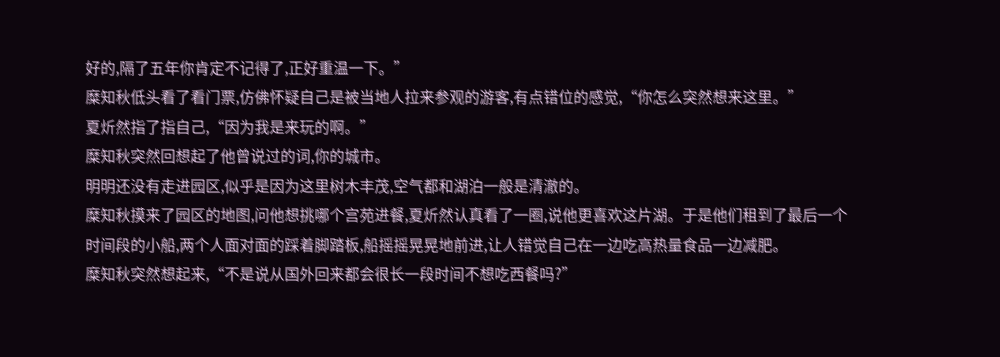好的,隔了五年你肯定不记得了,正好重温一下。”
糜知秋低头看了看门票,仿佛怀疑自己是被当地人拉来参观的游客,有点错位的感觉,“你怎么突然想来这里。”
夏炘然指了指自己,“因为我是来玩的啊。”
糜知秋突然回想起了他曾说过的词,你的城市。
明明还没有走进园区,似乎是因为这里树木丰茂,空气都和湖泊一般是清澈的。
糜知秋摸来了园区的地图,问他想挑哪个宫苑进餐,夏炘然认真看了一圈,说他更喜欢这片湖。于是他们租到了最后一个时间段的小船,两个人面对面的踩着脚踏板,船摇摇晃晃地前进,让人错觉自己在一边吃高热量食品一边减肥。
糜知秋突然想起来,“不是说从国外回来都会很长一段时间不想吃西餐吗?”